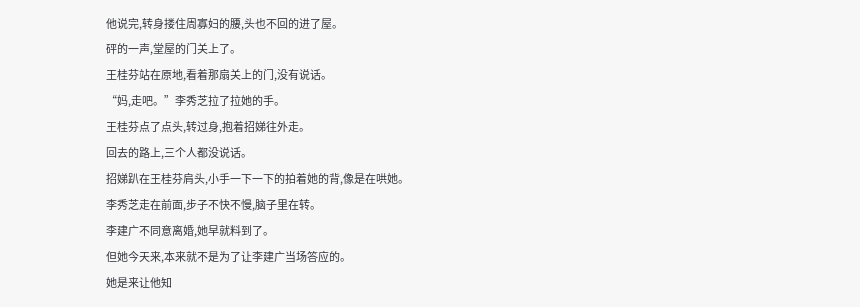他说完,转身搂住周寡妇的腰,头也不回的进了屋。
砰的一声,堂屋的门关上了。
王桂芬站在原地,看着那扇关上的门,没有说话。
“妈,走吧。”李秀芝拉了拉她的手。
王桂芬点了点头,转过身,抱着招娣往外走。
回去的路上,三个人都没说话。
招娣趴在王桂芬肩头,小手一下一下的拍着她的背,像是在哄她。
李秀芝走在前面,步子不快不慢,脑子里在转。
李建广不同意离婚,她早就料到了。
但她今天来,本来就不是为了让李建广当场答应的。
她是来让他知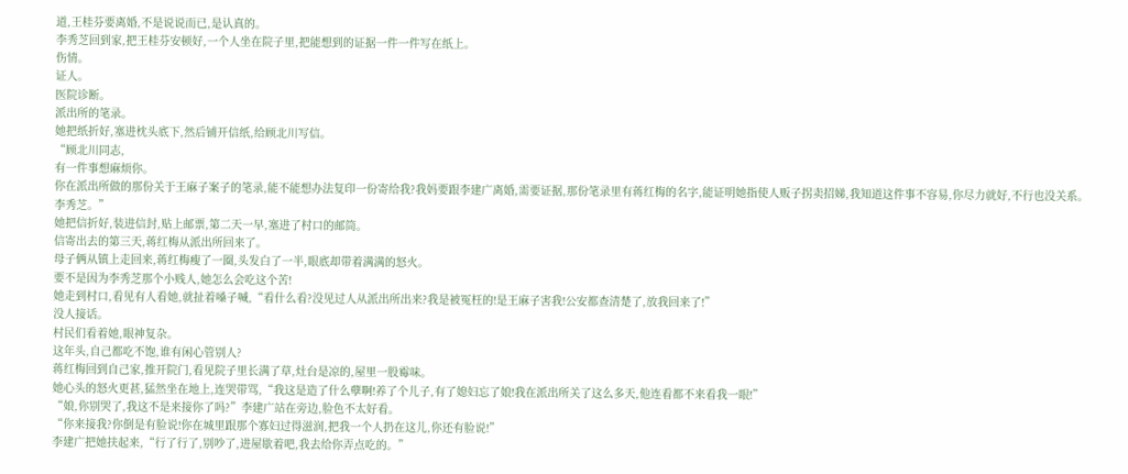道,王桂芬要离婚,不是说说而已,是认真的。
李秀芝回到家,把王桂芬安顿好,一个人坐在院子里,把能想到的证据一件一件写在纸上。
伤情。
证人。
医院诊断。
派出所的笔录。
她把纸折好,塞进枕头底下,然后铺开信纸,给顾北川写信。
“顾北川同志,
有一件事想麻烦你。
你在派出所做的那份关于王麻子案子的笔录,能不能想办法复印一份寄给我?我妈要跟李建广离婚,需要证据,那份笔录里有蒋红梅的名字,能证明她指使人贩子拐卖招娣,我知道这件事不容易,你尽力就好,不行也没关系。
李秀芝。”
她把信折好,装进信封,贴上邮票,第二天一早,塞进了村口的邮筒。
信寄出去的第三天,蒋红梅从派出所回来了。
母子俩从镇上走回来,蒋红梅瘦了一圈,头发白了一半,眼底却带着满满的怒火。
要不是因为李秀芝那个小贱人,她怎么会吃这个苦!
她走到村口,看见有人看她,就扯着嗓子喊,“看什么看?没见过人从派出所出来?我是被冤枉的!是王麻子害我!公安都查清楚了,放我回来了!”
没人接话。
村民们看着她,眼神复杂。
这年头,自己都吃不饱,谁有闲心管别人?
蒋红梅回到自己家,推开院门,看见院子里长满了草,灶台是凉的,屋里一股霉味。
她心头的怒火更甚,猛然坐在地上,连哭带骂,“我这是造了什么孽啊!养了个儿子,有了媳妇忘了娘!我在派出所关了这么多天,他连看都不来看我一眼!”
“娘,你别哭了,我这不是来接你了吗?”李建广站在旁边,脸色不太好看。
“你来接我?你倒是有脸说!你在城里跟那个寡妇过得滋润,把我一个人扔在这儿,你还有脸说!”
李建广把她扶起来,“行了行了,别吵了,进屋歇着吧,我去给你弄点吃的。”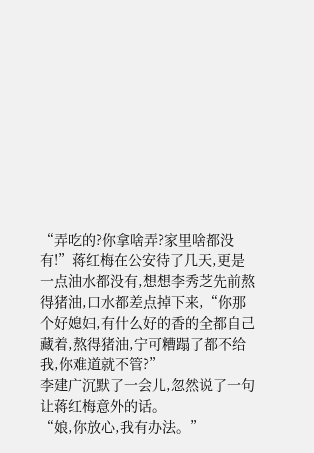“弄吃的?你拿啥弄?家里啥都没有!”蒋红梅在公安待了几天,更是一点油水都没有,想想李秀芝先前熬得猪油,口水都差点掉下来,“你那个好媳妇,有什么好的香的全都自己藏着,熬得猪油,宁可糟蹋了都不给我,你难道就不管?”
李建广沉默了一会儿,忽然说了一句让蒋红梅意外的话。
“娘,你放心,我有办法。”